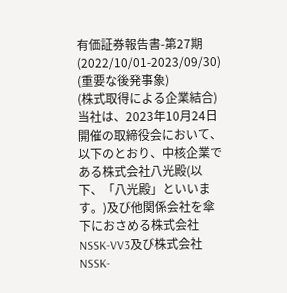有価証券報告書-第27期(2022/10/01-2023/09/30)
(重要な後発事象)
(株式取得による企業結合)
当社は、2023年10月24日開催の取締役会において、以下のとおり、中核企業である株式会社八光殿(以下、「八光殿」といいます。)及び他関係会社を傘下におさめる株式会社NSSK-VV3及び株式会社NSSK-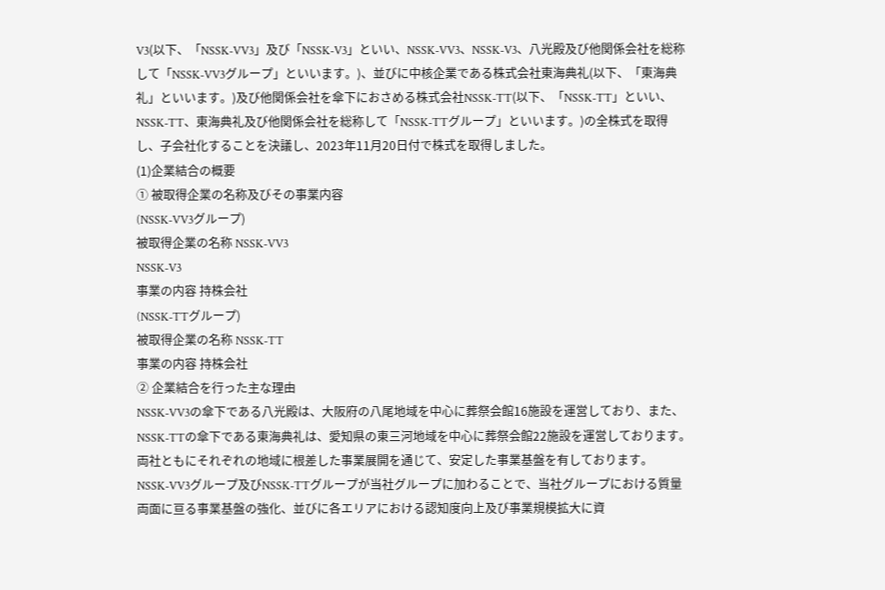V3(以下、「NSSK-VV3」及び「NSSK-V3」といい、NSSK-VV3、NSSK-V3、八光殿及び他関係会社を総称して「NSSK-VV3グループ」といいます。)、並びに中核企業である株式会社東海典礼(以下、「東海典礼」といいます。)及び他関係会社を傘下におさめる株式会社NSSK-TT(以下、「NSSK-TT」といい、NSSK-TT、東海典礼及び他関係会社を総称して「NSSK-TTグループ」といいます。)の全株式を取得し、子会社化することを決議し、2023年11月20日付で株式を取得しました。
(1)企業結合の概要
① 被取得企業の名称及びその事業内容
(NSSK-VV3グループ)
被取得企業の名称 NSSK-VV3
NSSK-V3
事業の内容 持株会社
(NSSK-TTグループ)
被取得企業の名称 NSSK-TT
事業の内容 持株会社
② 企業結合を行った主な理由
NSSK-VV3の傘下である八光殿は、大阪府の八尾地域を中心に葬祭会館16施設を運営しており、また、NSSK-TTの傘下である東海典礼は、愛知県の東三河地域を中心に葬祭会館22施設を運営しております。両社ともにそれぞれの地域に根差した事業展開を通じて、安定した事業基盤を有しております。
NSSK-VV3グループ及びNSSK-TTグループが当社グループに加わることで、当社グループにおける質量両面に亘る事業基盤の強化、並びに各エリアにおける認知度向上及び事業規模拡大に資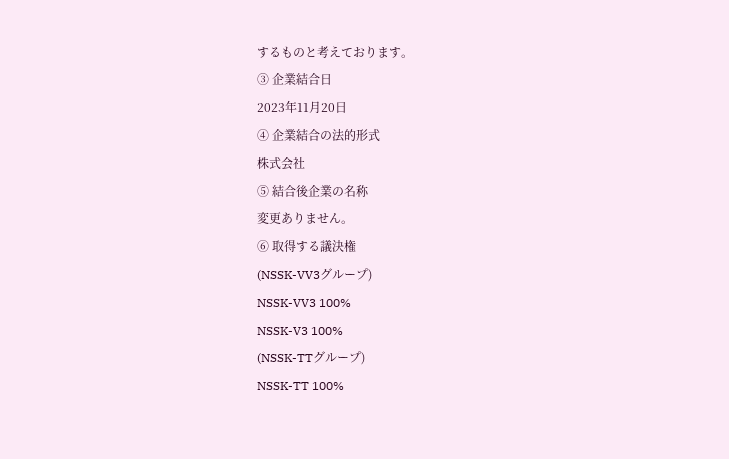するものと考えております。
③ 企業結合日
2023年11月20日
④ 企業結合の法的形式
株式会社
⑤ 結合後企業の名称
変更ありません。
⑥ 取得する議決権
(NSSK-VV3グループ)
NSSK-VV3 100%
NSSK-V3 100%
(NSSK-TTグループ)
NSSK-TT 100%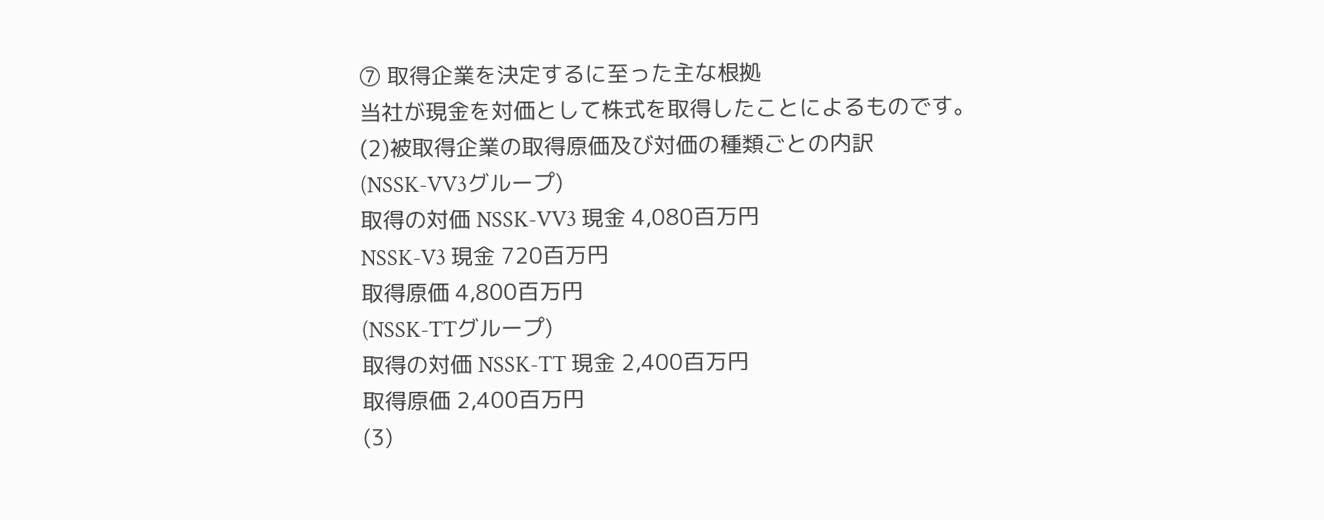⑦ 取得企業を決定するに至った主な根拠
当社が現金を対価として株式を取得したことによるものです。
(2)被取得企業の取得原価及び対価の種類ごとの内訳
(NSSK-VV3グループ)
取得の対価 NSSK-VV3 現金 4,080百万円
NSSK-V3 現金 720百万円
取得原価 4,800百万円
(NSSK-TTグループ)
取得の対価 NSSK-TT 現金 2,400百万円
取得原価 2,400百万円
(3)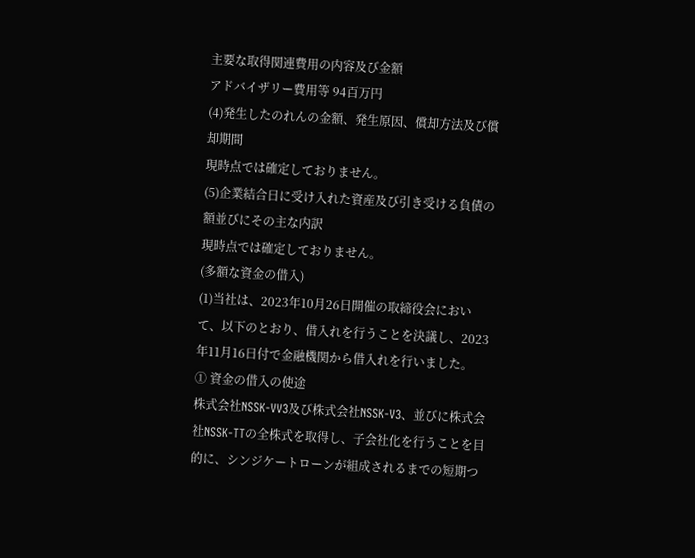主要な取得関連費用の内容及び金額
アドバイザリー費用等 94百万円
(4)発生したのれんの金額、発生原因、償却方法及び償却期間
現時点では確定しておりません。
(5)企業結合日に受け入れた資産及び引き受ける負債の額並びにその主な内訳
現時点では確定しておりません。
(多額な資金の借入)
(1)当社は、2023年10月26日開催の取締役会において、以下のとおり、借入れを行うことを決議し、2023年11月16日付で金融機関から借入れを行いました。
① 資金の借入の使途
株式会社NSSK-VV3及び株式会社NSSK-V3、並びに株式会社NSSK-TTの全株式を取得し、子会社化を行うことを目的に、シンジケートローンが組成されるまでの短期つ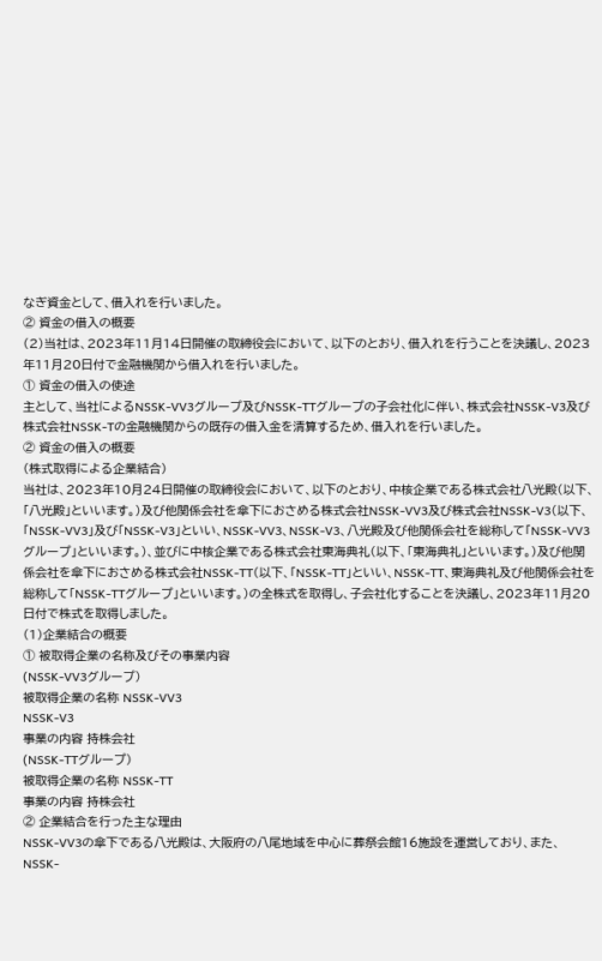なぎ資金として、借入れを行いました。
② 資金の借入の概要
(2)当社は、2023年11月14日開催の取締役会において、以下のとおり、借入れを行うことを決議し、2023年11月20日付で金融機関から借入れを行いました。
① 資金の借入の使途
主として、当社によるNSSK-VV3グループ及びNSSK-TTグループの子会社化に伴い、株式会社NSSK-V3及び株式会社NSSK-Tの金融機関からの既存の借入金を清算するため、借入れを行いました。
② 資金の借入の概要
(株式取得による企業結合)
当社は、2023年10月24日開催の取締役会において、以下のとおり、中核企業である株式会社八光殿(以下、「八光殿」といいます。)及び他関係会社を傘下におさめる株式会社NSSK-VV3及び株式会社NSSK-V3(以下、「NSSK-VV3」及び「NSSK-V3」といい、NSSK-VV3、NSSK-V3、八光殿及び他関係会社を総称して「NSSK-VV3グループ」といいます。)、並びに中核企業である株式会社東海典礼(以下、「東海典礼」といいます。)及び他関係会社を傘下におさめる株式会社NSSK-TT(以下、「NSSK-TT」といい、NSSK-TT、東海典礼及び他関係会社を総称して「NSSK-TTグループ」といいます。)の全株式を取得し、子会社化することを決議し、2023年11月20日付で株式を取得しました。
(1)企業結合の概要
① 被取得企業の名称及びその事業内容
(NSSK-VV3グループ)
被取得企業の名称 NSSK-VV3
NSSK-V3
事業の内容 持株会社
(NSSK-TTグループ)
被取得企業の名称 NSSK-TT
事業の内容 持株会社
② 企業結合を行った主な理由
NSSK-VV3の傘下である八光殿は、大阪府の八尾地域を中心に葬祭会館16施設を運営しており、また、NSSK-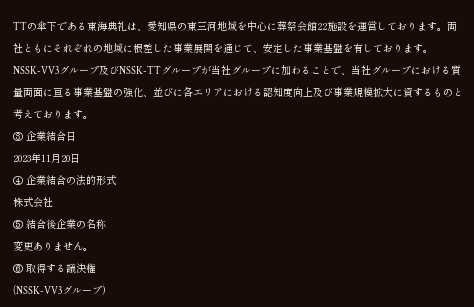TTの傘下である東海典礼は、愛知県の東三河地域を中心に葬祭会館22施設を運営しております。両社ともにそれぞれの地域に根差した事業展開を通じて、安定した事業基盤を有しております。
NSSK-VV3グループ及びNSSK-TTグループが当社グループに加わることで、当社グループにおける質量両面に亘る事業基盤の強化、並びに各エリアにおける認知度向上及び事業規模拡大に資するものと考えております。
③ 企業結合日
2023年11月20日
④ 企業結合の法的形式
株式会社
⑤ 結合後企業の名称
変更ありません。
⑥ 取得する議決権
(NSSK-VV3グループ)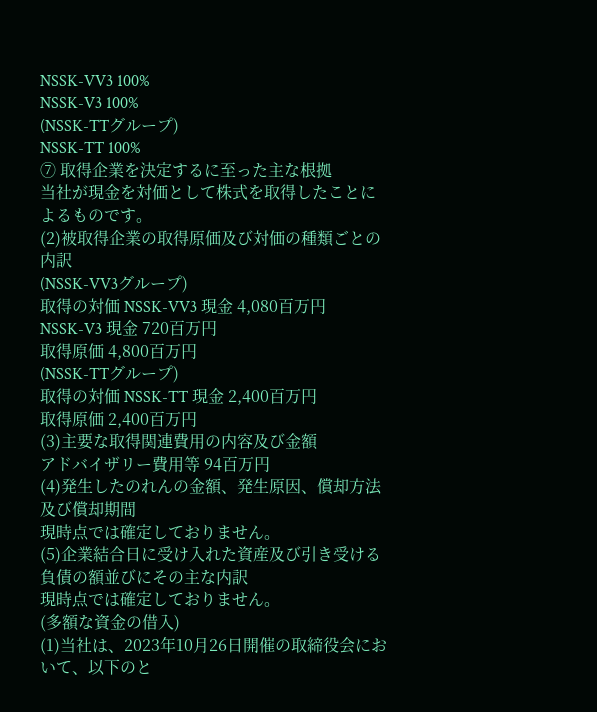NSSK-VV3 100%
NSSK-V3 100%
(NSSK-TTグループ)
NSSK-TT 100%
⑦ 取得企業を決定するに至った主な根拠
当社が現金を対価として株式を取得したことによるものです。
(2)被取得企業の取得原価及び対価の種類ごとの内訳
(NSSK-VV3グループ)
取得の対価 NSSK-VV3 現金 4,080百万円
NSSK-V3 現金 720百万円
取得原価 4,800百万円
(NSSK-TTグループ)
取得の対価 NSSK-TT 現金 2,400百万円
取得原価 2,400百万円
(3)主要な取得関連費用の内容及び金額
アドバイザリー費用等 94百万円
(4)発生したのれんの金額、発生原因、償却方法及び償却期間
現時点では確定しておりません。
(5)企業結合日に受け入れた資産及び引き受ける負債の額並びにその主な内訳
現時点では確定しておりません。
(多額な資金の借入)
(1)当社は、2023年10月26日開催の取締役会において、以下のと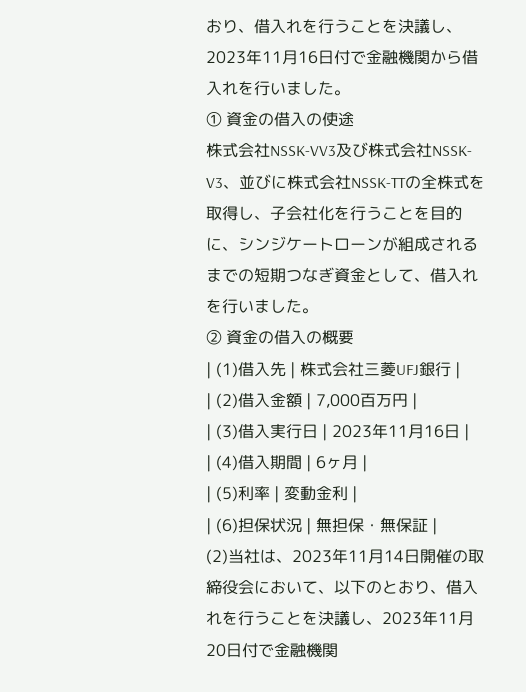おり、借入れを行うことを決議し、2023年11月16日付で金融機関から借入れを行いました。
① 資金の借入の使途
株式会社NSSK-VV3及び株式会社NSSK-V3、並びに株式会社NSSK-TTの全株式を取得し、子会社化を行うことを目的に、シンジケートローンが組成されるまでの短期つなぎ資金として、借入れを行いました。
② 資金の借入の概要
| (1)借入先 | 株式会社三菱UFJ銀行 |
| (2)借入金額 | 7,000百万円 |
| (3)借入実行日 | 2023年11月16日 |
| (4)借入期間 | 6ヶ月 |
| (5)利率 | 変動金利 |
| (6)担保状況 | 無担保・無保証 |
(2)当社は、2023年11月14日開催の取締役会において、以下のとおり、借入れを行うことを決議し、2023年11月20日付で金融機関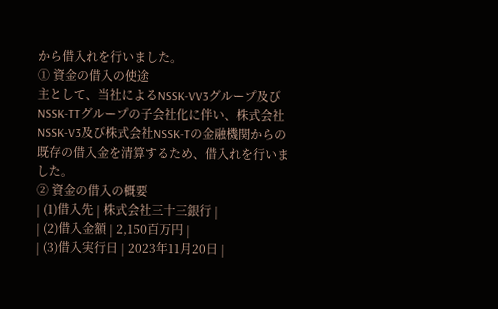から借入れを行いました。
① 資金の借入の使途
主として、当社によるNSSK-VV3グループ及びNSSK-TTグループの子会社化に伴い、株式会社NSSK-V3及び株式会社NSSK-Tの金融機関からの既存の借入金を清算するため、借入れを行いました。
② 資金の借入の概要
| (1)借入先 | 株式会社三十三銀行 |
| (2)借入金額 | 2,150百万円 |
| (3)借入実行日 | 2023年11月20日 |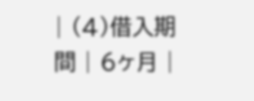| (4)借入期間 | 6ヶ月 |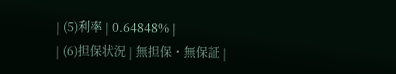| (5)利率 | 0.64848% |
| (6)担保状況 | 無担保・無保証 |